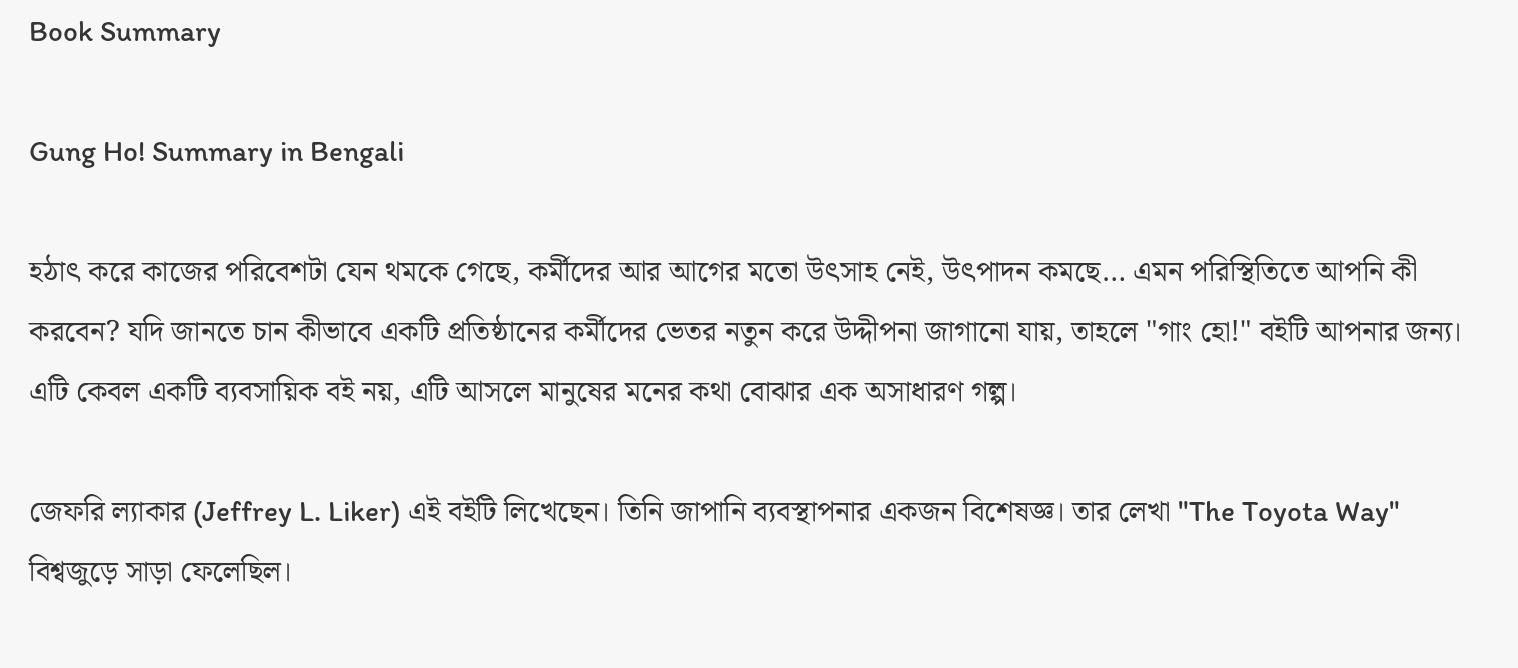Book Summary

Gung Ho! Summary in Bengali

হঠাৎ করে কাজের পরিবেশটা যেন থমকে গেছে, কর্মীদের আর আগের মতো উৎসাহ নেই, উৎপাদন কমছে… এমন পরিস্থিতিতে আপনি কী করবেন? যদি জানতে চান কীভাবে একটি প্রতিষ্ঠানের কর্মীদের ভেতর নতুন করে উদ্দীপনা জাগানো যায়, তাহলে "গাং হো!" বইটি আপনার জন্য। এটি কেবল একটি ব্যবসায়িক বই নয়, এটি আসলে মানুষের মনের কথা বোঝার এক অসাধারণ গল্প।

জেফরি ল্যাকার (Jeffrey L. Liker) এই বইটি লিখেছেন। তিনি জাপানি ব্যবস্থাপনার একজন বিশেষজ্ঞ। তার লেখা "The Toyota Way" বিশ্বজুড়ে সাড়া ফেলেছিল।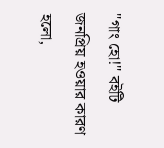"গাং হো!" বইটি জনপ্রিয় হওয়ার কারণ হলো,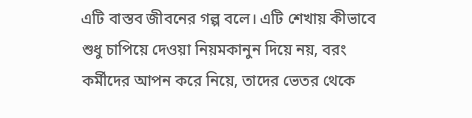এটি বাস্তব জীবনের গল্প বলে। এটি শেখায় কীভাবে শুধু চাপিয়ে দেওয়া নিয়মকানুন দিয়ে নয়, বরং কর্মীদের আপন করে নিয়ে, তাদের ভেতর থেকে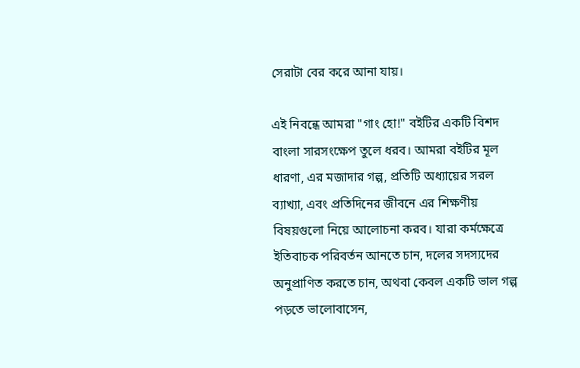সেরাটা বের করে আনা যায়।

এই নিবন্ধে আমরা "গাং হো!" বইটির একটি বিশদ বাংলা সারসংক্ষেপ তুলে ধরব। আমরা বইটির মূল ধারণা, এর মজাদার গল্প, প্রতিটি অধ্যায়ের সরল ব্যাখ্যা, এবং প্রতিদিনের জীবনে এর শিক্ষণীয় বিষয়গুলো নিয়ে আলোচনা করব। যারা কর্মক্ষেত্রে ইতিবাচক পরিবর্তন আনতে চান, দলের সদস্যদের অনুপ্রাণিত করতে চান, অথবা কেবল একটি ভাল গল্প পড়তে ভালোবাসেন,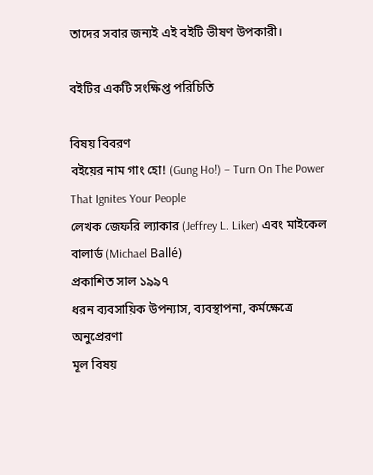তাদের সবার জন্যই এই বইটি ভীষণ উপকারী।

বইটির একটি সংক্ষিপ্ত পরিচিতি

বিষয় বিবরণ
বইয়ের নাম গাং হো! (Gung Ho!) – Turn On The Power That Ignites Your People
লেখক জেফরি ল্যাকার (Jeffrey L. Liker) এবং মাইকেল বালার্ড (Michael Ballé)
প্রকাশিত সাল ১৯৯৭
ধরন ব্যবসায়িক উপন্যাস, ব্যবস্থাপনা, কর্মক্ষেত্রে অনুপ্রেরণা
মূল বিষয়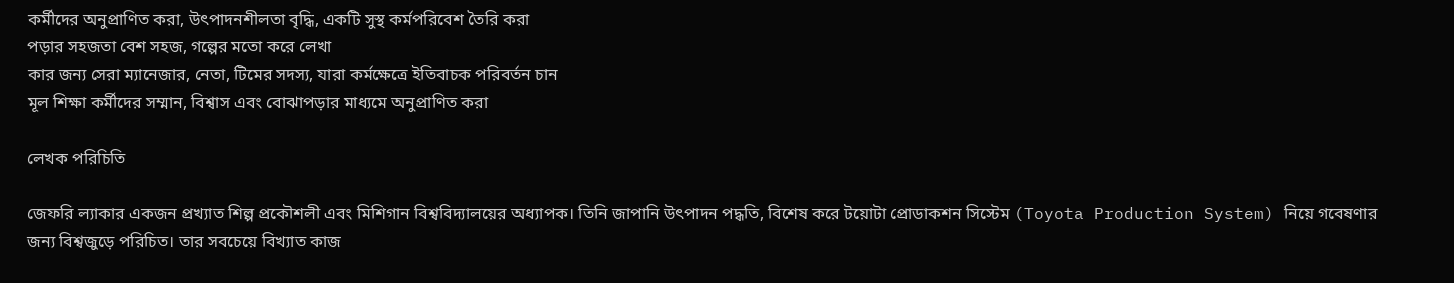কর্মীদের অনুপ্রাণিত করা, উৎপাদনশীলতা বৃদ্ধি, একটি সুস্থ কর্মপরিবেশ তৈরি করা
পড়ার সহজতা বেশ সহজ, গল্পের মতো করে লেখা
কার জন্য সেরা ম্যানেজার, নেতা, টিমের সদস্য, যারা কর্মক্ষেত্রে ইতিবাচক পরিবর্তন চান
মূল শিক্ষা কর্মীদের সম্মান, বিশ্বাস এবং বোঝাপড়ার মাধ্যমে অনুপ্রাণিত করা

লেখক পরিচিতি

জেফরি ল্যাকার একজন প্রখ্যাত শিল্প প্রকৌশলী এবং মিশিগান বিশ্ববিদ্যালয়ের অধ্যাপক। তিনি জাপানি উৎপাদন পদ্ধতি, বিশেষ করে টয়োটা প্রোডাকশন সিস্টেম (Toyota Production System) নিয়ে গবেষণার জন্য বিশ্বজুড়ে পরিচিত। তার সবচেয়ে বিখ্যাত কাজ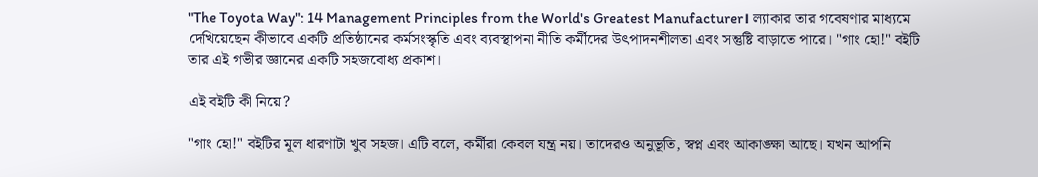"The Toyota Way": 14 Management Principles from the World's Greatest Manufacturer। ল্যাকার তার গবেষণার মাধ্যমে দেখিয়েছেন কীভাবে একটি প্রতিষ্ঠানের কর্মসংস্কৃতি এবং ব্যবস্থাপনা নীতি কর্মীদের উৎপাদনশীলতা এবং সন্তুষ্টি বাড়াতে পারে। "গাং হো!" বইটি তার এই গভীর জ্ঞানের একটি সহজবোধ্য প্রকাশ।

এই বইটি কী নিয়ে?

"গাং হো!" বইটির মূল ধারণাটা খুব সহজ। এটি বলে, কর্মীরা কেবল যন্ত্র নয়। তাদেরও অনুভূতি, স্বপ্ন এবং আকাঙ্ক্ষা আছে। যখন আপনি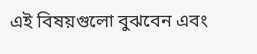এই বিষয়গুলো বুঝবেন এবং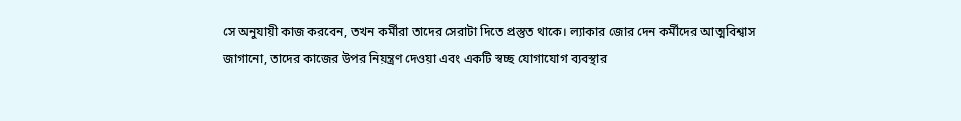সে অনুযায়ী কাজ করবেন, তখন কর্মীরা তাদের সেরাটা দিতে প্রস্তুত থাকে। ল্যাকার জোর দেন কর্মীদের আত্মবিশ্বাস জাগানো, তাদের কাজের উপর নিয়ন্ত্রণ দেওয়া এবং একটি স্বচ্ছ যোগাযোগ ব্যবস্থার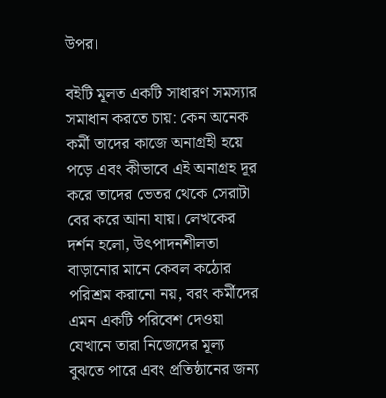উপর।

বইটি মূলত একটি সাধারণ সমস্যার সমাধান করতে চায়: কেন অনেক কর্মী তাদের কাজে অনাগ্রহী হয়ে পড়ে এবং কীভাবে এই অনাগ্রহ দূর করে তাদের ভেতর থেকে সেরাটা বের করে আনা যায়। লেখকের দর্শন হলো, উৎপাদনশীলতা বাড়ানোর মানে কেবল কঠোর পরিশ্রম করানো নয়, বরং কর্মীদের এমন একটি পরিবেশ দেওয়া যেখানে তারা নিজেদের মূল্য বুঝতে পারে এবং প্রতিষ্ঠানের জন্য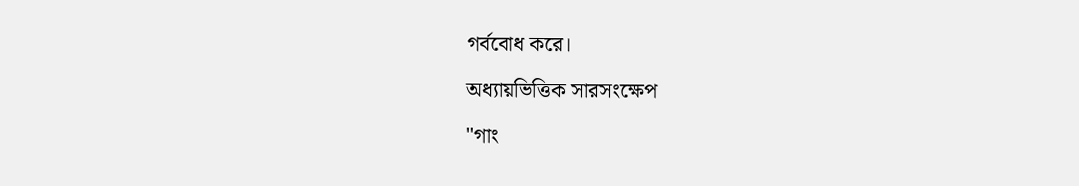গর্ববোধ করে।

অধ্যায়ভিত্তিক সারসংক্ষেপ

"গাং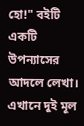হো!" বইটি একটি উপন্যাসের আদলে লেখা। এখানে দুই মূল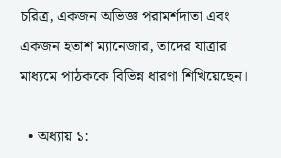চরিত্র, একজন অভিজ্ঞ পরামর্শদাতা এবং একজন হতাশ ম্যানেজার, তাদের যাত্রার মাধ্যমে পাঠককে বিভিন্ন ধারণা শিখিয়েছেন।

  • অধ্যায় ১: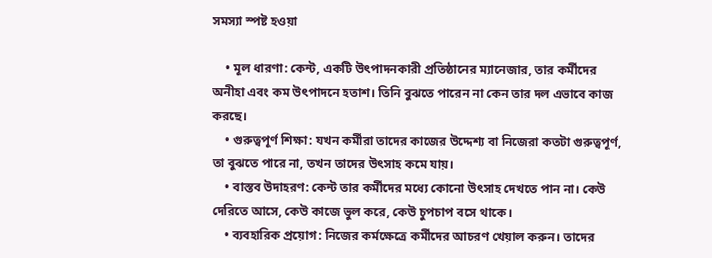সমস্যা স্পষ্ট হওয়া

    • মূল ধারণা: কেন্ট, একটি উৎপাদনকারী প্রতিষ্ঠানের ম্যানেজার, তার কর্মীদের অনীহা এবং কম উৎপাদনে হতাশ। তিনি বুঝতে পারেন না কেন তার দল এভাবে কাজ করছে।
    • গুরুত্বপূর্ণ শিক্ষা: যখন কর্মীরা তাদের কাজের উদ্দেশ্য বা নিজেরা কতটা গুরুত্বপূর্ণ, তা বুঝতে পারে না, তখন তাদের উৎসাহ কমে যায়।
    • বাস্তব উদাহরণ: কেন্ট তার কর্মীদের মধ্যে কোনো উৎসাহ দেখতে পান না। কেউ দেরিতে আসে, কেউ কাজে ভুল করে, কেউ চুপচাপ বসে থাকে।
    • ব্যবহারিক প্রয়োগ: নিজের কর্মক্ষেত্রে কর্মীদের আচরণ খেয়াল করুন। তাদের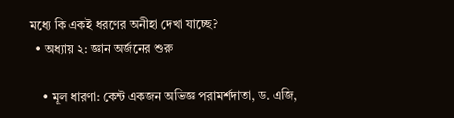মধ্যে কি একই ধরণের অনীহা দেখা যাচ্ছে?
  • অধ্যায় ২: জ্ঞান অর্জনের শুরু

    • মূল ধারণা: কেন্ট একজন অভিজ্ঞ পরামর্শদাতা, ড. এজি,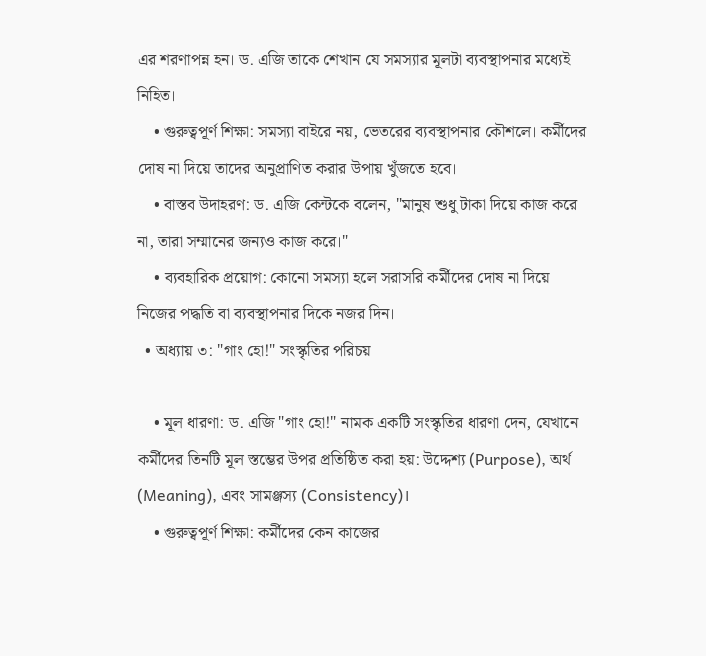এর শরণাপন্ন হন। ড. এজি তাকে শেখান যে সমস্যার মূলটা ব্যবস্থাপনার মধ্যেই নিহিত।
    • গুরুত্বপূর্ণ শিক্ষা: সমস্যা বাইরে নয়, ভেতরের ব্যবস্থাপনার কৌশলে। কর্মীদের দোষ না দিয়ে তাদের অনুপ্রাণিত করার উপায় খুঁজতে হবে।
    • বাস্তব উদাহরণ: ড. এজি কেন্টকে বলেন, "মানুষ শুধু টাকা দিয়ে কাজ করে না, তারা সম্মানের জন্যও কাজ করে।"
    • ব্যবহারিক প্রয়োগ: কোনো সমস্যা হলে সরাসরি কর্মীদের দোষ না দিয়ে নিজের পদ্ধতি বা ব্যবস্থাপনার দিকে নজর দিন।
  • অধ্যায় ৩: "গাং হো!" সংস্কৃতির পরিচয়

    • মূল ধারণা: ড. এজি "গাং হো!" নামক একটি সংস্কৃতির ধারণা দেন, যেখানে কর্মীদের তিনটি মূল স্তম্ভের উপর প্রতিষ্ঠিত করা হয়: উদ্দেশ্য (Purpose), অর্থ (Meaning), এবং সামঞ্জস্য (Consistency)।
    • গুরুত্বপূর্ণ শিক্ষা: কর্মীদের কেন কাজের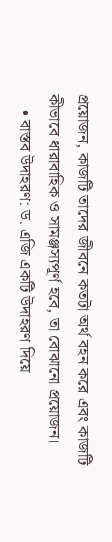প্রয়োজন, কাজটি তাদের জীবনে কতটা অর্থ বহন করে এবং কাজটি কীভাবে ধারাবাহিক ও সামঞ্জস্যপূর্ণ হবে, তা বোঝানো প্রয়োজন।
    • বাস্তব উদাহরণ: ড. এজি একটি উদাহরণ দিয়ে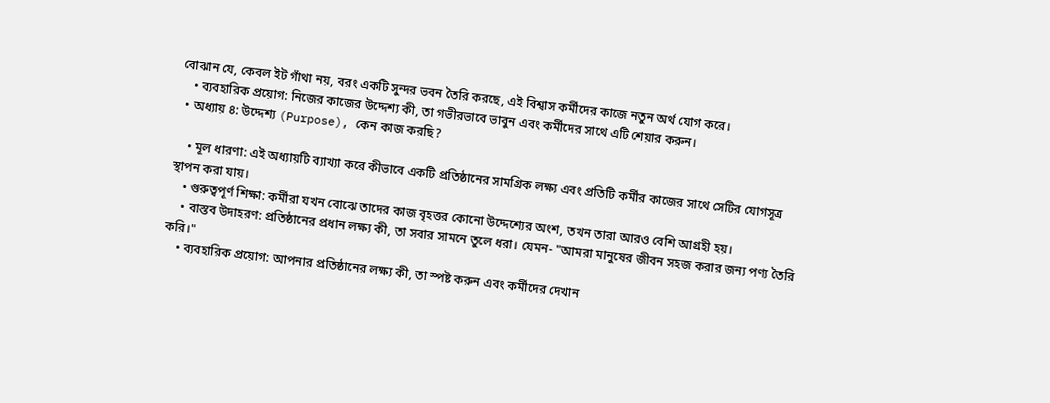বোঝান যে, কেবল ইট গাঁথা নয়, বরং একটি সুন্দর ভবন তৈরি করছে, এই বিশ্বাস কর্মীদের কাজে নতুন অর্থ যোগ করে।
    • ব্যবহারিক প্রয়োগ: নিজের কাজের উদ্দেশ্য কী, তা গভীরভাবে ভাবুন এবং কর্মীদের সাথে এটি শেয়ার করুন।
  • অধ্যায় ৪: উদ্দেশ্য (Purpose), কেন কাজ করছি?

    • মূল ধারণা: এই অধ্যায়টি ব্যাখ্যা করে কীভাবে একটি প্রতিষ্ঠানের সামগ্রিক লক্ষ্য এবং প্রতিটি কর্মীর কাজের সাথে সেটির যোগসূত্র স্থাপন করা যায়।
    • গুরুত্বপূর্ণ শিক্ষা: কর্মীরা যখন বোঝে তাদের কাজ বৃহত্তর কোনো উদ্দেশ্যের অংশ, তখন তারা আরও বেশি আগ্রহী হয়।
    • বাস্তব উদাহরণ: প্রতিষ্ঠানের প্রধান লক্ষ্য কী, তা সবার সামনে তুলে ধরা। যেমন- "আমরা মানুষের জীবন সহজ করার জন্য পণ্য তৈরি করি।"
    • ব্যবহারিক প্রয়োগ: আপনার প্রতিষ্ঠানের লক্ষ্য কী, তা স্পষ্ট করুন এবং কর্মীদের দেখান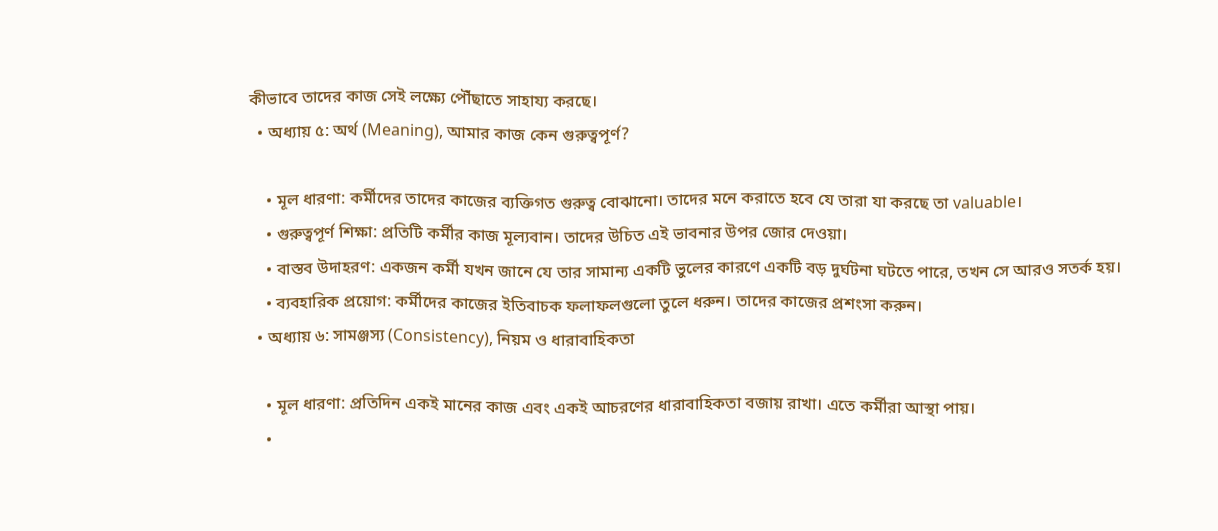কীভাবে তাদের কাজ সেই লক্ষ্যে পৌঁছাতে সাহায্য করছে।
  • অধ্যায় ৫: অর্থ (Meaning), আমার কাজ কেন গুরুত্বপূর্ণ?

    • মূল ধারণা: কর্মীদের তাদের কাজের ব্যক্তিগত গুরুত্ব বোঝানো। তাদের মনে করাতে হবে যে তারা যা করছে তা valuable।
    • গুরুত্বপূর্ণ শিক্ষা: প্রতিটি কর্মীর কাজ মূল্যবান। তাদের উচিত এই ভাবনার উপর জোর দেওয়া।
    • বাস্তব উদাহরণ: একজন কর্মী যখন জানে যে তার সামান্য একটি ভুলের কারণে একটি বড় দুর্ঘটনা ঘটতে পারে, তখন সে আরও সতর্ক হয়।
    • ব্যবহারিক প্রয়োগ: কর্মীদের কাজের ইতিবাচক ফলাফলগুলো তুলে ধরুন। তাদের কাজের প্রশংসা করুন।
  • অধ্যায় ৬: সামঞ্জস্য (Consistency), নিয়ম ও ধারাবাহিকতা

    • মূল ধারণা: প্রতিদিন একই মানের কাজ এবং একই আচরণের ধারাবাহিকতা বজায় রাখা। এতে কর্মীরা আস্থা পায়।
    •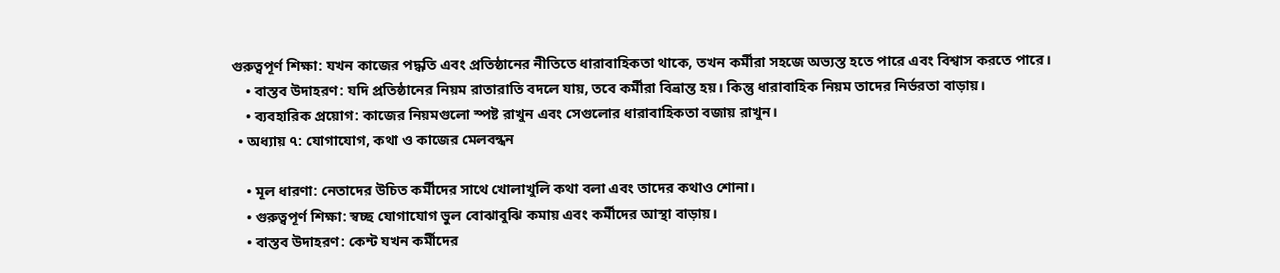গুরুত্বপূর্ণ শিক্ষা: যখন কাজের পদ্ধতি এবং প্রতিষ্ঠানের নীতিতে ধারাবাহিকতা থাকে, তখন কর্মীরা সহজে অভ্যস্ত হতে পারে এবং বিশ্বাস করতে পারে।
    • বাস্তব উদাহরণ: যদি প্রতিষ্ঠানের নিয়ম রাতারাতি বদলে যায়, তবে কর্মীরা বিভ্রান্ত হয়। কিন্তু ধারাবাহিক নিয়ম তাদের নির্ভরতা বাড়ায়।
    • ব্যবহারিক প্রয়োগ: কাজের নিয়মগুলো স্পষ্ট রাখুন এবং সেগুলোর ধারাবাহিকতা বজায় রাখুন।
  • অধ্যায় ৭: যোগাযোগ, কথা ও কাজের মেলবন্ধন

    • মূল ধারণা: নেতাদের উচিত কর্মীদের সাথে খোলাখুলি কথা বলা এবং তাদের কথাও শোনা।
    • গুরুত্বপূর্ণ শিক্ষা: স্বচ্ছ যোগাযোগ ভুল বোঝাবুঝি কমায় এবং কর্মীদের আস্থা বাড়ায়।
    • বাস্তব উদাহরণ: কেন্ট যখন কর্মীদের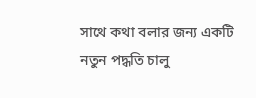সাথে কথা বলার জন্য একটি নতুন পদ্ধতি চালু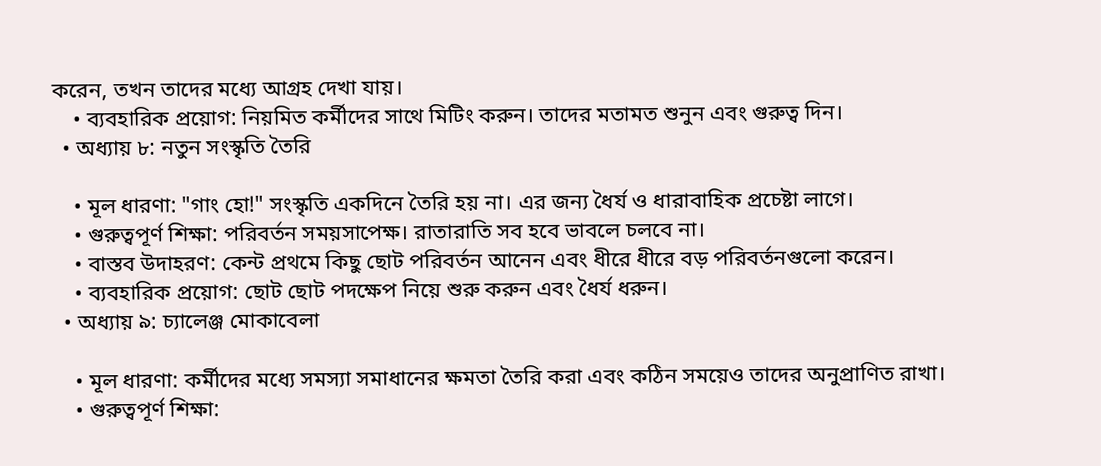করেন, তখন তাদের মধ্যে আগ্রহ দেখা যায়।
    • ব্যবহারিক প্রয়োগ: নিয়মিত কর্মীদের সাথে মিটিং করুন। তাদের মতামত শুনুন এবং গুরুত্ব দিন।
  • অধ্যায় ৮: নতুন সংস্কৃতি তৈরি

    • মূল ধারণা: "গাং হো!" সংস্কৃতি একদিনে তৈরি হয় না। এর জন্য ধৈর্য ও ধারাবাহিক প্রচেষ্টা লাগে।
    • গুরুত্বপূর্ণ শিক্ষা: পরিবর্তন সময়সাপেক্ষ। রাতারাতি সব হবে ভাবলে চলবে না।
    • বাস্তব উদাহরণ: কেন্ট প্রথমে কিছু ছোট পরিবর্তন আনেন এবং ধীরে ধীরে বড় পরিবর্তনগুলো করেন।
    • ব্যবহারিক প্রয়োগ: ছোট ছোট পদক্ষেপ নিয়ে শুরু করুন এবং ধৈর্য ধরুন।
  • অধ্যায় ৯: চ্যালেঞ্জ মোকাবেলা

    • মূল ধারণা: কর্মীদের মধ্যে সমস্যা সমাধানের ক্ষমতা তৈরি করা এবং কঠিন সময়েও তাদের অনুপ্রাণিত রাখা।
    • গুরুত্বপূর্ণ শিক্ষা: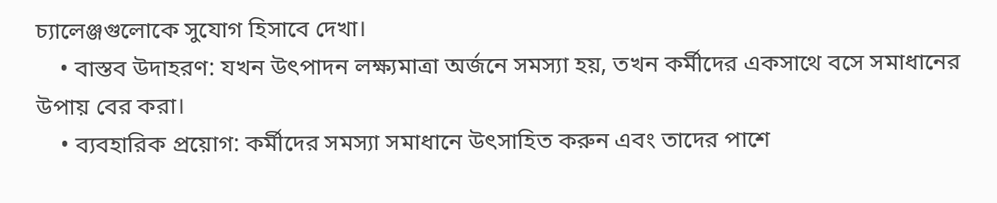চ্যালেঞ্জগুলোকে সুযোগ হিসাবে দেখা।
    • বাস্তব উদাহরণ: যখন উৎপাদন লক্ষ্যমাত্রা অর্জনে সমস্যা হয়, তখন কর্মীদের একসাথে বসে সমাধানের উপায় বের করা।
    • ব্যবহারিক প্রয়োগ: কর্মীদের সমস্যা সমাধানে উৎসাহিত করুন এবং তাদের পাশে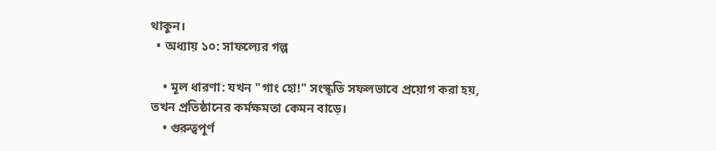থাকুন।
  • অধ্যায় ১০: সাফল্যের গল্প

    • মূল ধারণা: যখন "গাং হো!" সংস্কৃতি সফলভাবে প্রয়োগ করা হয়, তখন প্রতিষ্ঠানের কর্মক্ষমতা কেমন বাড়ে।
    • গুরুত্বপূর্ণ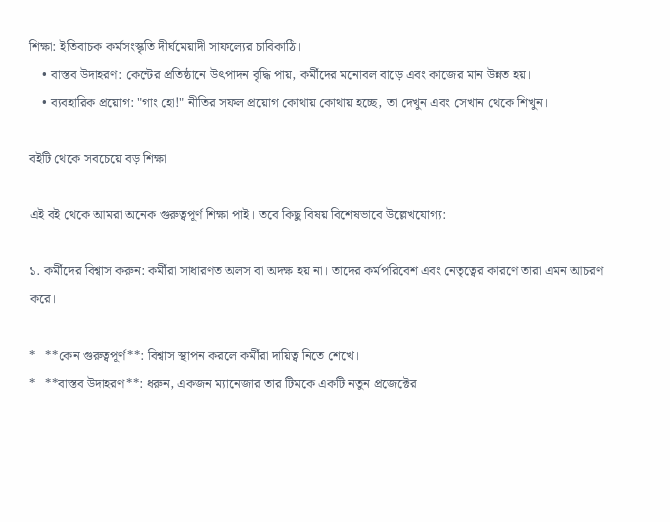শিক্ষা: ইতিবাচক কর্মসংস্কৃতি দীর্ঘমেয়াদী সাফল্যের চাবিকাঠি।
    • বাস্তব উদাহরণ: কেন্টের প্রতিষ্ঠানে উৎপাদন বৃদ্ধি পায়, কর্মীদের মনোবল বাড়ে এবং কাজের মান উন্নত হয়।
    • ব্যবহারিক প্রয়োগ: "গাং হো!" নীতির সফল প্রয়োগ কোথায় কোথায় হচ্ছে, তা দেখুন এবং সেখান থেকে শিখুন।

বইটি থেকে সবচেয়ে বড় শিক্ষা

এই বই থেকে আমরা অনেক গুরুত্বপূর্ণ শিক্ষা পাই। তবে কিছু বিষয় বিশেষভাবে উল্লেখযোগ্য:

১. কর্মীদের বিশ্বাস করুন: কর্মীরা সাধারণত অলস বা অদক্ষ হয় না। তাদের কর্মপরিবেশ এবং নেতৃত্বের কারণে তারা এমন আচরণ করে।

*   **কেন গুরুত্বপূর্ণ**: বিশ্বাস স্থাপন করলে কর্মীরা দায়িত্ব নিতে শেখে।
*   **বাস্তব উদাহরণ**: ধরুন, একজন ম্যানেজার তার টিমকে একটি নতুন প্রজেক্টের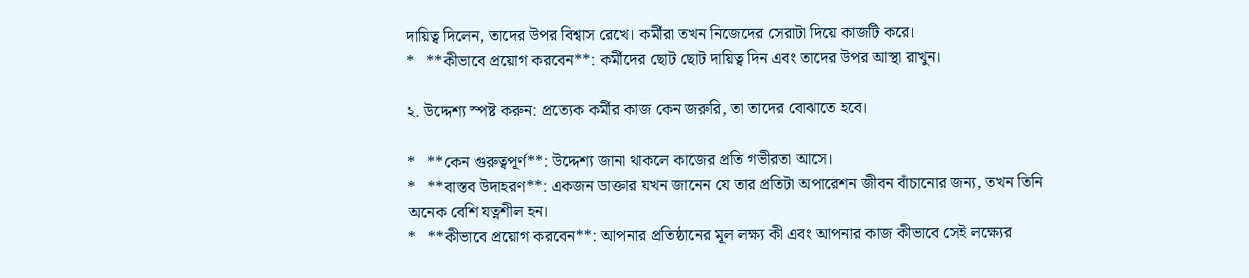দায়িত্ব দিলেন, তাদের উপর বিশ্বাস রেখে। কর্মীরা তখন নিজেদের সেরাটা দিয়ে কাজটি করে।
*   **কীভাবে প্রয়োগ করবেন**: কর্মীদের ছোট ছোট দায়িত্ব দিন এবং তাদের উপর আস্থা রাখুন।

২. উদ্দেশ্য স্পষ্ট করুন: প্রত্যেক কর্মীর কাজ কেন জরুরি, তা তাদের বোঝাতে হবে।

*   **কেন গুরুত্বপূর্ণ**: উদ্দেশ্য জানা থাকলে কাজের প্রতি গভীরতা আসে।
*   **বাস্তব উদাহরণ**: একজন ডাক্তার যখন জানেন যে তার প্রতিটা অপারেশন জীবন বাঁচানোর জন্য, তখন তিনি অনেক বেশি যত্নশীল হন।
*   **কীভাবে প্রয়োগ করবেন**: আপনার প্রতিষ্ঠানের মূল লক্ষ্য কী এবং আপনার কাজ কীভাবে সেই লক্ষ্যের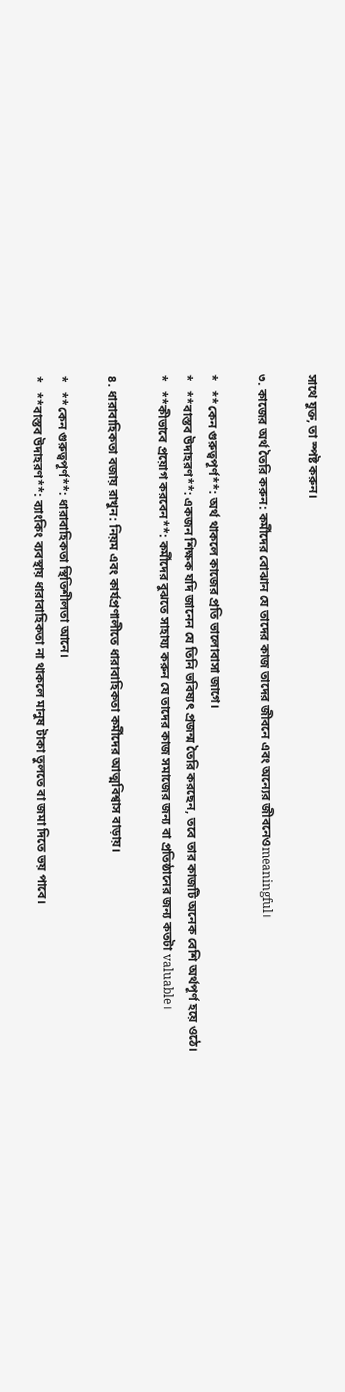সাথে যুক্ত, তা স্পষ্ট করুন।

৩. কাজের অর্থ তৈরি করুন: কর্মীদের বোঝান যে তাদের কাজ তাদের জীবনে এবং অন্যের জীবনেওmeaningful।

*   **কেন গুরুত্বপূর্ণ**: অর্থ থাকলে কাজের প্রতি ভালোবাসা জাগে।
*   **বাস্তব উদাহরণ**: একজন শিক্ষক যদি জানেন যে তিনি ভবিষ্যৎ প্রজন্ম তৈরি করছেন, তবে তার কাজটি অনেক বেশি অর্থপূর্ণ হয়ে ওঠে।
*   **কীভাবে প্রয়োগ করবেন**: কর্মীদের বুঝতে সাহায্য করুন যে তাদের কাজ সমাজের জন্য বা প্রতিষ্ঠানের জন্য কতটা valuable।

৪. ধারাবাহিকতা বজায় রাখুন: নিয়ম এবং কার্যপ্রণালীতে ধারাবাহিকতা কর্মীদের আত্মবিশ্বাস বাড়ায়।

*   **কেন গুরুত্বপূর্ণ**: ধারাবাহিকতা স্থিতিশীলতা আনে।
*   **বাস্তব উদাহরণ**: ব্যাংকিং ব্যবস্থায় ধারাবাহিকতা না থাকলে মানুষ টাকা তুলতে বা জমা দিতে ভয় পাবে।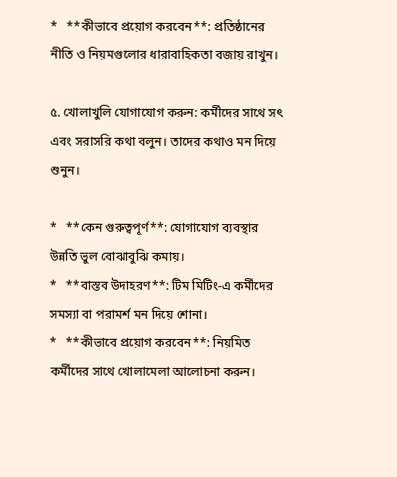*   **কীভাবে প্রয়োগ করবেন**: প্রতিষ্ঠানের নীতি ও নিয়মগুলোর ধারাবাহিকতা বজায় রাখুন।

৫. খোলাখুলি যোগাযোগ করুন: কর্মীদের সাথে সৎ এবং সরাসরি কথা বলুন। তাদের কথাও মন দিয়ে শুনুন।

*   **কেন গুরুত্বপূর্ণ**: যোগাযোগ ব্যবস্থার উন্নতি ভুল বোঝাবুঝি কমায়।
*   **বাস্তব উদাহরণ**: টিম মিটিং-এ কর্মীদের সমস্যা বা পরামর্শ মন দিয়ে শোনা।
*   **কীভাবে প্রয়োগ করবেন**: নিয়মিত কর্মীদের সাথে খোলামেলা আলোচনা করুন।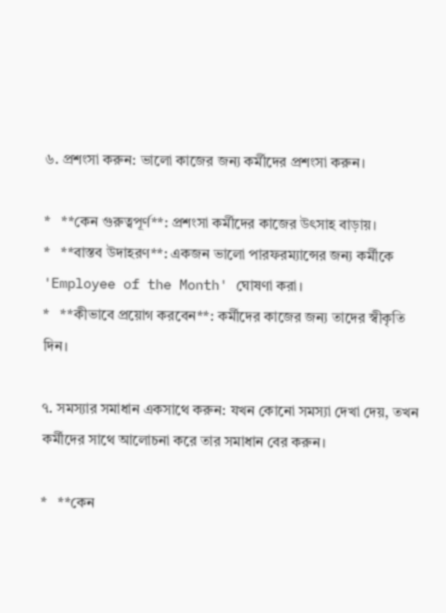৬. প্রশংসা করুন: ভালো কাজের জন্য কর্মীদের প্রশংসা করুন।

*   **কেন গুরুত্বপূর্ণ**: প্রশংসা কর্মীদের কাজের উৎসাহ বাড়ায়।
*   **বাস্তব উদাহরণ**: একজন ভালো পারফরম্যান্সের জন্য কর্মীকে 'Employee of the Month' ঘোষণা করা।
*   **কীভাবে প্রয়োগ করবেন**: কর্মীদের কাজের জন্য তাদের স্বীকৃতি দিন।

৭. সমস্যার সমাধান একসাথে করুন: যখন কোনো সমস্যা দেখা দেয়, তখন কর্মীদের সাথে আলোচনা করে তার সমাধান বের করুন।

*   **কেন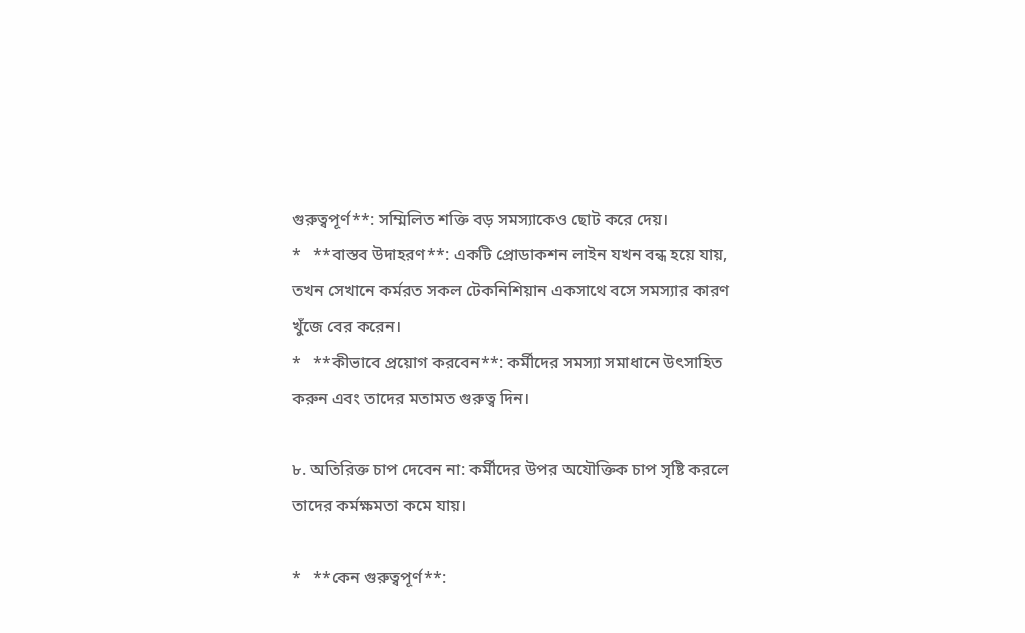গুরুত্বপূর্ণ**: সম্মিলিত শক্তি বড় সমস্যাকেও ছোট করে দেয়।
*   **বাস্তব উদাহরণ**: একটি প্রোডাকশন লাইন যখন বন্ধ হয়ে যায়, তখন সেখানে কর্মরত সকল টেকনিশিয়ান একসাথে বসে সমস্যার কারণ খুঁজে বের করেন।
*   **কীভাবে প্রয়োগ করবেন**: কর্মীদের সমস্যা সমাধানে উৎসাহিত করুন এবং তাদের মতামত গুরুত্ব দিন।

৮. অতিরিক্ত চাপ দেবেন না: কর্মীদের উপর অযৌক্তিক চাপ সৃষ্টি করলে তাদের কর্মক্ষমতা কমে যায়।

*   **কেন গুরুত্বপূর্ণ**: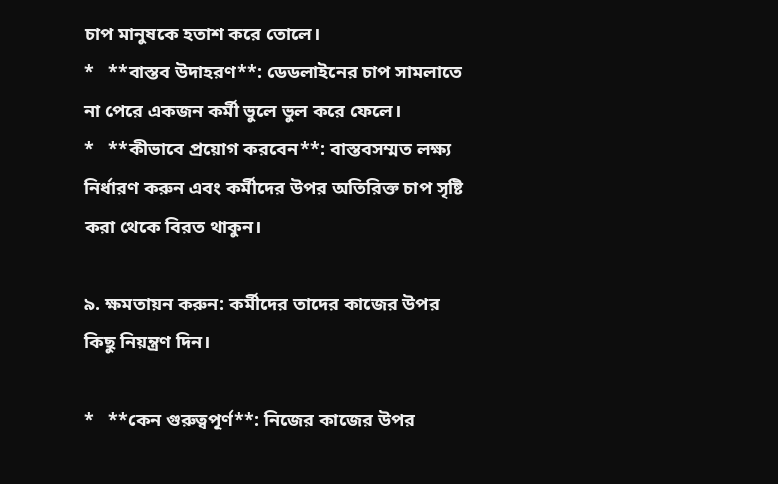চাপ মানুষকে হতাশ করে তোলে।
*   **বাস্তব উদাহরণ**: ডেডলাইনের চাপ সামলাতে না পেরে একজন কর্মী ভুলে ভুল করে ফেলে।
*   **কীভাবে প্রয়োগ করবেন**: বাস্তবসম্মত লক্ষ্য নির্ধারণ করুন এবং কর্মীদের উপর অতিরিক্ত চাপ সৃষ্টি করা থেকে বিরত থাকুন।

৯. ক্ষমতায়ন করুন: কর্মীদের তাদের কাজের উপর কিছু নিয়ন্ত্রণ দিন।

*   **কেন গুরুত্বপূর্ণ**: নিজের কাজের উপর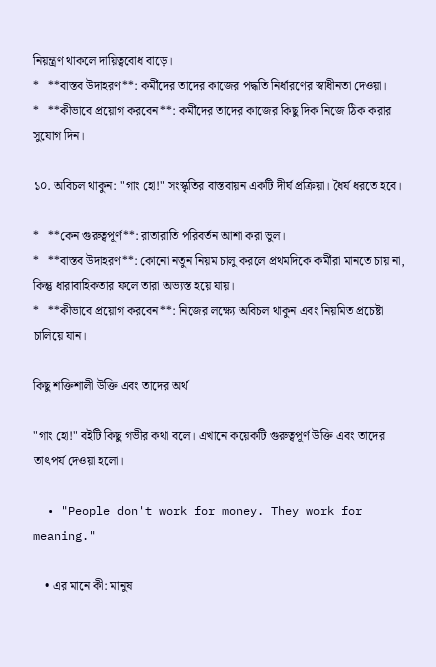নিয়ন্ত্রণ থাকলে দায়িত্ববোধ বাড়ে।
*   **বাস্তব উদাহরণ**: কর্মীদের তাদের কাজের পদ্ধতি নির্ধারণের স্বাধীনতা দেওয়া।
*   **কীভাবে প্রয়োগ করবেন**: কর্মীদের তাদের কাজের কিছু দিক নিজে ঠিক করার সুযোগ দিন।

১০. অবিচল থাকুন: "গাং হো!" সংস্কৃতির বাস্তবায়ন একটি দীর্ঘ প্রক্রিয়া। ধৈর্য ধরতে হবে।

*   **কেন গুরুত্বপূর্ণ**: রাতারাতি পরিবর্তন আশা করা ভুল।
*   **বাস্তব উদাহরণ**: কোনো নতুন নিয়ম চালু করলে প্রথমদিকে কর্মীরা মানতে চায় না, কিন্তু ধারাবাহিকতার ফলে তারা অভ্যস্ত হয়ে যায়।
*   **কীভাবে প্রয়োগ করবেন**: নিজের লক্ষ্যে অবিচল থাকুন এবং নিয়মিত প্রচেষ্টা চালিয়ে যান।

কিছু শক্তিশালী উক্তি এবং তাদের অর্থ

"গাং হো!" বইটি কিছু গভীর কথা বলে। এখানে কয়েকটি গুরুত্বপূর্ণ উক্তি এবং তাদের তাৎপর্য দেওয়া হলো।

  • "People don't work for money. They work for meaning."

    • এর মানে কী: মানুষ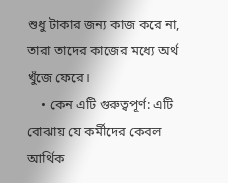শুধু টাকার জন্য কাজ করে না, তারা তাদের কাজের মধ্যে অর্থ খুঁজে ফেরে।
    • কেন এটি গুরুত্বপূর্ণ: এটি বোঝায় যে কর্মীদের কেবল আর্থিক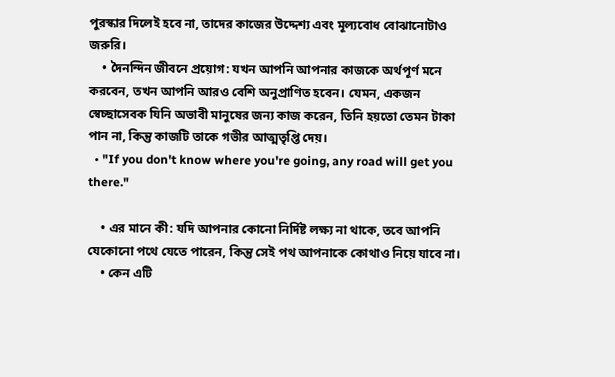পুরস্কার দিলেই হবে না, তাদের কাজের উদ্দেশ্য এবং মূল্যবোধ বোঝানোটাও জরুরি।
    • দৈনন্দিন জীবনে প্রয়োগ: যখন আপনি আপনার কাজকে অর্থপূর্ণ মনে করবেন, তখন আপনি আরও বেশি অনুপ্রাণিত হবেন। যেমন, একজন স্বেচ্ছাসেবক যিনি অভাবী মানুষের জন্য কাজ করেন, তিনি হয়তো তেমন টাকা পান না, কিন্তু কাজটি তাকে গভীর আত্মতৃপ্তি দেয়।
  • "If you don't know where you're going, any road will get you there."

    • এর মানে কী: যদি আপনার কোনো নির্দিষ্ট লক্ষ্য না থাকে, তবে আপনি যেকোনো পথে যেতে পারেন, কিন্তু সেই পথ আপনাকে কোথাও নিয়ে যাবে না।
    • কেন এটি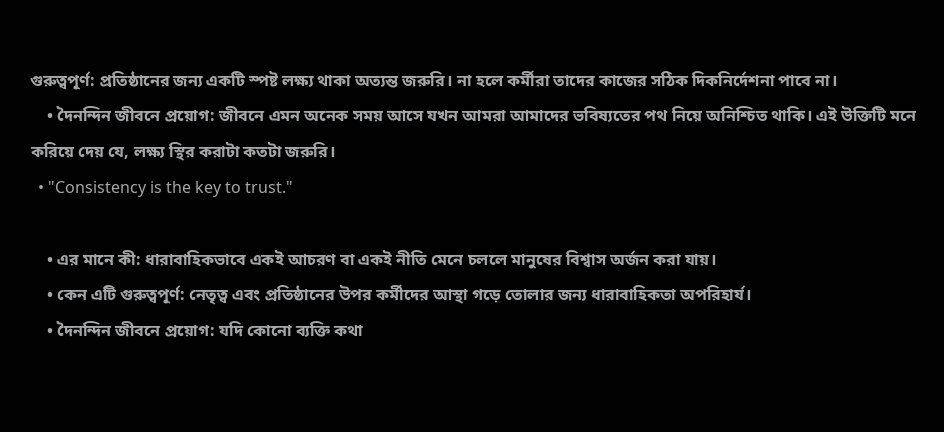গুরুত্বপূর্ণ: প্রতিষ্ঠানের জন্য একটি স্পষ্ট লক্ষ্য থাকা অত্যন্ত জরুরি। না হলে কর্মীরা তাদের কাজের সঠিক দিকনির্দেশনা পাবে না।
    • দৈনন্দিন জীবনে প্রয়োগ: জীবনে এমন অনেক সময় আসে যখন আমরা আমাদের ভবিষ্যতের পথ নিয়ে অনিশ্চিত থাকি। এই উক্তিটি মনে করিয়ে দেয় যে, লক্ষ্য স্থির করাটা কতটা জরুরি।
  • "Consistency is the key to trust."

    • এর মানে কী: ধারাবাহিকভাবে একই আচরণ বা একই নীতি মেনে চললে মানুষের বিশ্বাস অর্জন করা যায়।
    • কেন এটি গুরুত্বপূর্ণ: নেতৃত্ব এবং প্রতিষ্ঠানের উপর কর্মীদের আস্থা গড়ে তোলার জন্য ধারাবাহিকতা অপরিহার্য।
    • দৈনন্দিন জীবনে প্রয়োগ: যদি কোনো ব্যক্তি কথা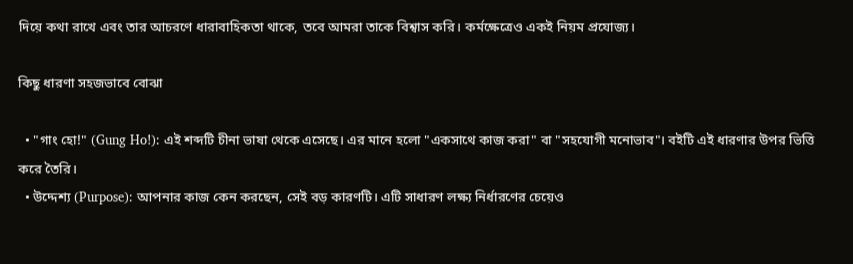দিয়ে কথা রাখে এবং তার আচরণে ধারাবাহিকতা থাকে, তবে আমরা তাকে বিশ্বাস করি। কর্মক্ষেত্রেও একই নিয়ম প্রযোজ্য।

কিছু ধারণা সহজভাবে বোঝা

  • "গাং হো!" (Gung Ho!): এই শব্দটি চীনা ভাষা থেকে এসেছে। এর মানে হলো "একসাথে কাজ করা" বা "সহযোগী মনোভাব"। বইটি এই ধারণার উপর ভিত্তি করে তৈরি।
  • উদ্দেশ্য (Purpose): আপনার কাজ কেন করছেন, সেই বড় কারণটি। এটি সাধারণ লক্ষ্য নির্ধারণের চেয়েও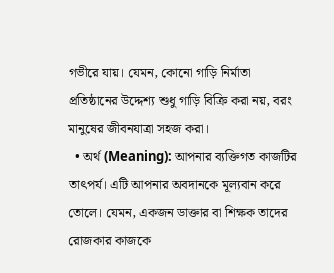গভীরে যায়। যেমন, কোনো গাড়ি নির্মাতা প্রতিষ্ঠানের উদ্দেশ্য শুধু গাড়ি বিক্রি করা নয়, বরং মানুষের জীবনযাত্রা সহজ করা।
  • অর্থ (Meaning): আপনার ব্যক্তিগত কাজটির তাৎপর্য। এটি আপনার অবদানকে মূল্যবান করে তোলে। যেমন, একজন ডাক্তার বা শিক্ষক তাদের রোজকার কাজকে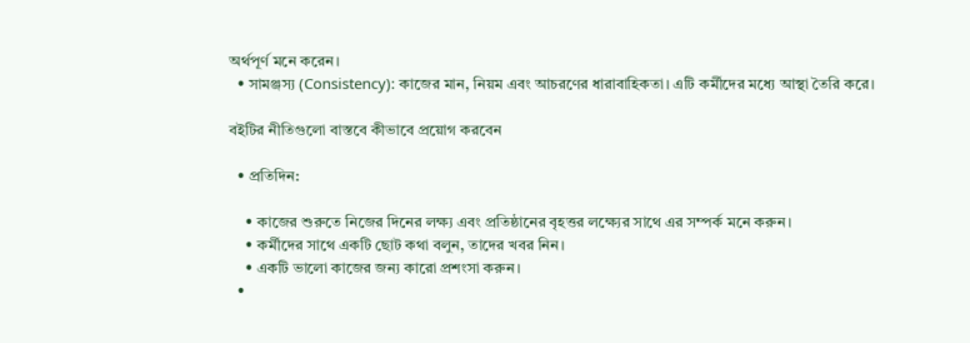অর্থপূর্ণ মনে করেন।
  • সামঞ্জস্য (Consistency): কাজের মান, নিয়ম এবং আচরণের ধারাবাহিকতা। এটি কর্মীদের মধ্যে আস্থা তৈরি করে।

বইটির নীতিগুলো বাস্তবে কীভাবে প্রয়োগ করবেন

  • প্রতিদিন:

    • কাজের শুরুতে নিজের দিনের লক্ষ্য এবং প্রতিষ্ঠানের বৃহত্তর লক্ষ্যের সাথে এর সম্পর্ক মনে করুন।
    • কর্মীদের সাথে একটি ছোট কথা বলুন, তাদের খবর নিন।
    • একটি ভালো কাজের জন্য কারো প্রশংসা করুন।
  •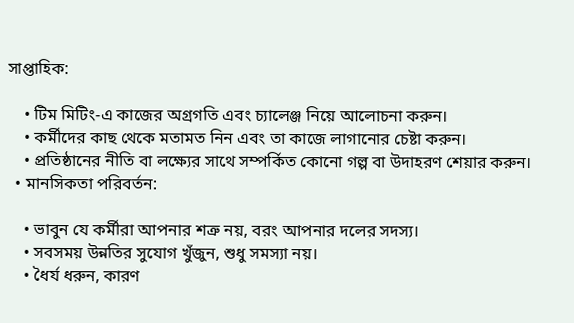সাপ্তাহিক:

    • টিম মিটিং-এ কাজের অগ্রগতি এবং চ্যালেঞ্জ নিয়ে আলোচনা করুন।
    • কর্মীদের কাছ থেকে মতামত নিন এবং তা কাজে লাগানোর চেষ্টা করুন।
    • প্রতিষ্ঠানের নীতি বা লক্ষ্যের সাথে সম্পর্কিত কোনো গল্প বা উদাহরণ শেয়ার করুন।
  • মানসিকতা পরিবর্তন:

    • ভাবুন যে কর্মীরা আপনার শত্রু নয়, বরং আপনার দলের সদস্য।
    • সবসময় উন্নতির সুযোগ খুঁজুন, শুধু সমস্যা নয়।
    • ধৈর্য ধরুন, কারণ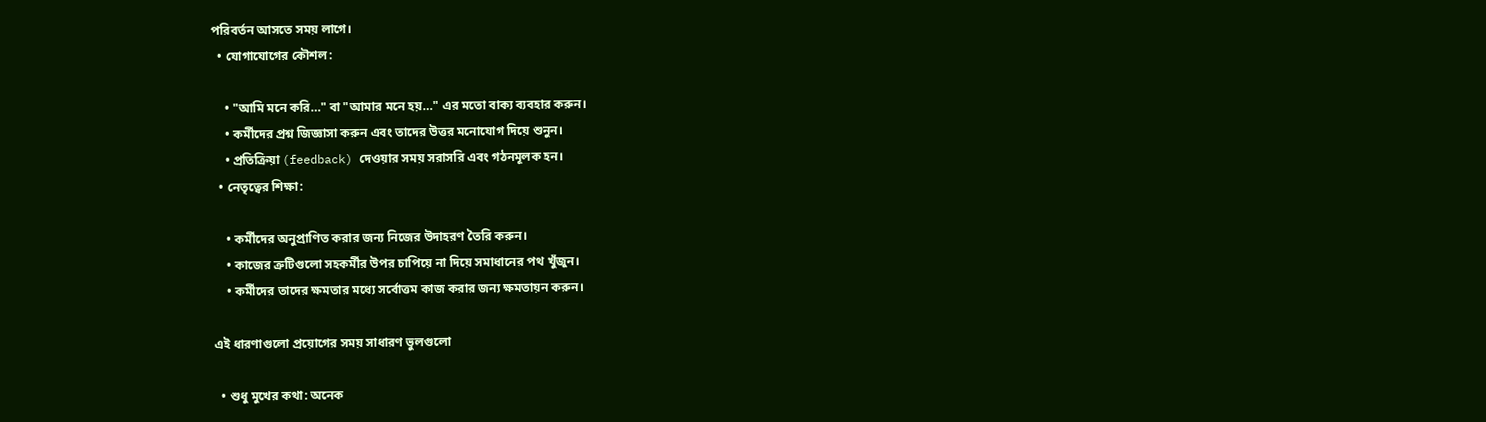পরিবর্তন আসতে সময় লাগে।
  • যোগাযোগের কৌশল:

    • "আমি মনে করি…" বা "আমার মনে হয়…" এর মতো বাক্য ব্যবহার করুন।
    • কর্মীদের প্রশ্ন জিজ্ঞাসা করুন এবং তাদের উত্তর মনোযোগ দিয়ে শুনুন।
    • প্রতিক্রিয়া (feedback) দেওয়ার সময় সরাসরি এবং গঠনমূলক হন।
  • নেতৃত্বের শিক্ষা:

    • কর্মীদের অনুপ্রাণিত করার জন্য নিজের উদাহরণ তৈরি করুন।
    • কাজের ত্রুটিগুলো সহকর্মীর উপর চাপিয়ে না দিয়ে সমাধানের পথ খুঁজুন।
    • কর্মীদের তাদের ক্ষমতার মধ্যে সর্বোত্তম কাজ করার জন্য ক্ষমতায়ন করুন।

এই ধারণাগুলো প্রয়োগের সময় সাধারণ ভুলগুলো

  • শুধু মুখের কথা: অনেক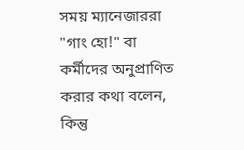সময় ম্যানেজাররা "গাং হো!" বা কর্মীদের অনুপ্রাণিত করার কথা বলেন, কিন্তু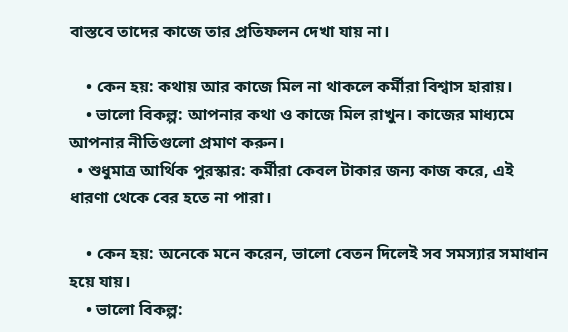বাস্তবে তাদের কাজে তার প্রতিফলন দেখা যায় না।

    • কেন হয়: কথায় আর কাজে মিল না থাকলে কর্মীরা বিশ্বাস হারায়।
    • ভালো বিকল্প: আপনার কথা ও কাজে মিল রাখুন। কাজের মাধ্যমে আপনার নীতিগুলো প্রমাণ করুন।
  • শুধুমাত্র আর্থিক পুরস্কার: কর্মীরা কেবল টাকার জন্য কাজ করে, এই ধারণা থেকে বের হতে না পারা।

    • কেন হয়: অনেকে মনে করেন, ভালো বেতন দিলেই সব সমস্যার সমাধান হয়ে যায়।
    • ভালো বিকল্প: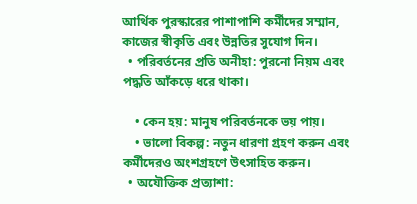আর্থিক পুরস্কারের পাশাপাশি কর্মীদের সম্মান, কাজের স্বীকৃতি এবং উন্নতির সুযোগ দিন।
  • পরিবর্তনের প্রতি অনীহা: পুরনো নিয়ম এবং পদ্ধতি আঁকড়ে ধরে থাকা।

    • কেন হয়: মানুষ পরিবর্তনকে ভয় পায়।
    • ভালো বিকল্প: নতুন ধারণা গ্রহণ করুন এবং কর্মীদেরও অংশগ্রহণে উৎসাহিত করুন।
  • অযৌক্তিক প্রত্যাশা: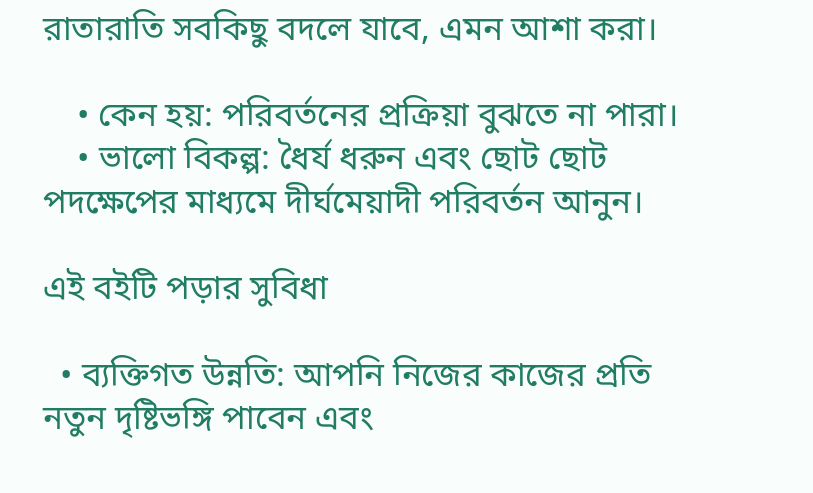রাতারাতি সবকিছু বদলে যাবে, এমন আশা করা।

    • কেন হয়: পরিবর্তনের প্রক্রিয়া বুঝতে না পারা।
    • ভালো বিকল্প: ধৈর্য ধরুন এবং ছোট ছোট পদক্ষেপের মাধ্যমে দীর্ঘমেয়াদী পরিবর্তন আনুন।

এই বইটি পড়ার সুবিধা

  • ব্যক্তিগত উন্নতি: আপনি নিজের কাজের প্রতি নতুন দৃষ্টিভঙ্গি পাবেন এবং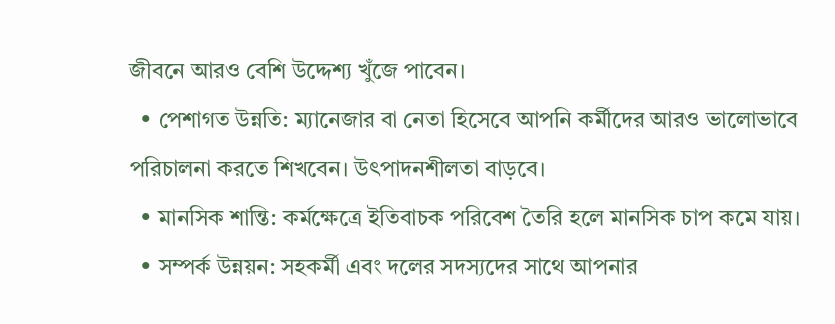জীবনে আরও বেশি উদ্দেশ্য খুঁজে পাবেন।
  • পেশাগত উন্নতি: ম্যানেজার বা নেতা হিসেবে আপনি কর্মীদের আরও ভালোভাবে পরিচালনা করতে শিখবেন। উৎপাদনশীলতা বাড়বে।
  • মানসিক শান্তি: কর্মক্ষেত্রে ইতিবাচক পরিবেশ তৈরি হলে মানসিক চাপ কমে যায়।
  • সম্পর্ক উন্নয়ন: সহকর্মী এবং দলের সদস্যদের সাথে আপনার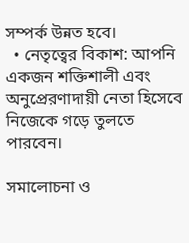সম্পর্ক উন্নত হবে।
  • নেতৃত্বের বিকাশ: আপনি একজন শক্তিশালী এবং অনুপ্রেরণাদায়ী নেতা হিসেবে নিজেকে গড়ে তুলতে পারবেন।

সমালোচনা ও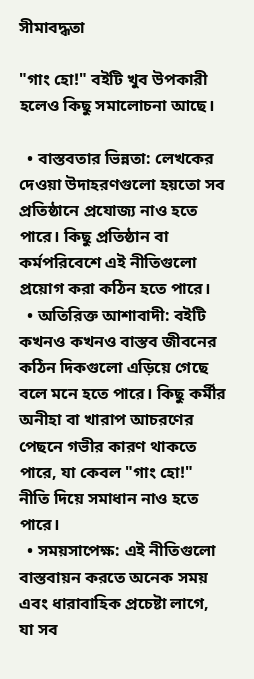সীমাবদ্ধতা

"গাং হো!" বইটি খুব উপকারী হলেও কিছু সমালোচনা আছে।

  • বাস্তবতার ভিন্নতা: লেখকের দেওয়া উদাহরণগুলো হয়তো সব প্রতিষ্ঠানে প্রযোজ্য নাও হতে পারে। কিছু প্রতিষ্ঠান বা কর্মপরিবেশে এই নীতিগুলো প্রয়োগ করা কঠিন হতে পারে।
  • অতিরিক্ত আশাবাদী: বইটি কখনও কখনও বাস্তব জীবনের কঠিন দিকগুলো এড়িয়ে গেছে বলে মনে হতে পারে। কিছু কর্মীর অনীহা বা খারাপ আচরণের পেছনে গভীর কারণ থাকতে পারে, যা কেবল "গাং হো!" নীতি দিয়ে সমাধান নাও হতে পারে।
  • সময়সাপেক্ষ: এই নীতিগুলো বাস্তবায়ন করতে অনেক সময় এবং ধারাবাহিক প্রচেষ্টা লাগে, যা সব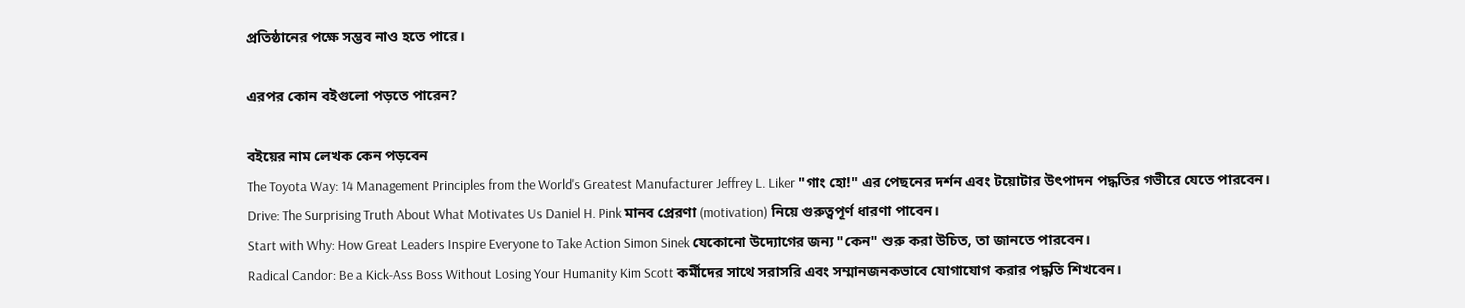প্রতিষ্ঠানের পক্ষে সম্ভব নাও হতে পারে।

এরপর কোন বইগুলো পড়তে পারেন?

বইয়ের নাম লেখক কেন পড়বেন
The Toyota Way: 14 Management Principles from the World's Greatest Manufacturer Jeffrey L. Liker "গাং হো!" এর পেছনের দর্শন এবং টয়োটার উৎপাদন পদ্ধতির গভীরে যেতে পারবেন।
Drive: The Surprising Truth About What Motivates Us Daniel H. Pink মানব প্রেরণা (motivation) নিয়ে গুরুত্বপূর্ণ ধারণা পাবেন।
Start with Why: How Great Leaders Inspire Everyone to Take Action Simon Sinek যেকোনো উদ্যোগের জন্য "কেন" শুরু করা উচিত, তা জানতে পারবেন।
Radical Candor: Be a Kick-Ass Boss Without Losing Your Humanity Kim Scott কর্মীদের সাথে সরাসরি এবং সম্মানজনকভাবে যোগাযোগ করার পদ্ধতি শিখবেন।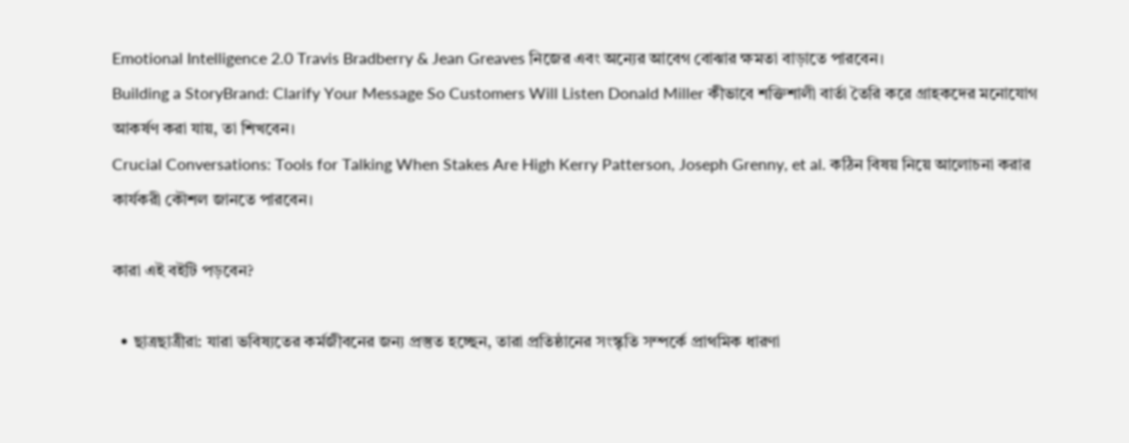Emotional Intelligence 2.0 Travis Bradberry & Jean Greaves নিজের এবং অন্যের আবেগ বোঝার ক্ষমতা বাড়াতে পারবেন।
Building a StoryBrand: Clarify Your Message So Customers Will Listen Donald Miller কীভাবে শক্তিশালী বার্তা তৈরি করে গ্রাহকদের মনোযোগ আকর্ষণ করা যায়, তা শিখবেন।
Crucial Conversations: Tools for Talking When Stakes Are High Kerry Patterson, Joseph Grenny, et al. কঠিন বিষয় নিয়ে আলোচনা করার কার্যকরী কৌশল জানতে পারবেন।

কারা এই বইটি পড়বেন?

  • ছাত্রছাত্রীরা: যারা ভবিষ্যতের কর্মজীবনের জন্য প্রস্তুত হচ্ছেন, তারা প্রতিষ্ঠানের সংস্কৃতি সম্পর্কে প্রাথমিক ধারণা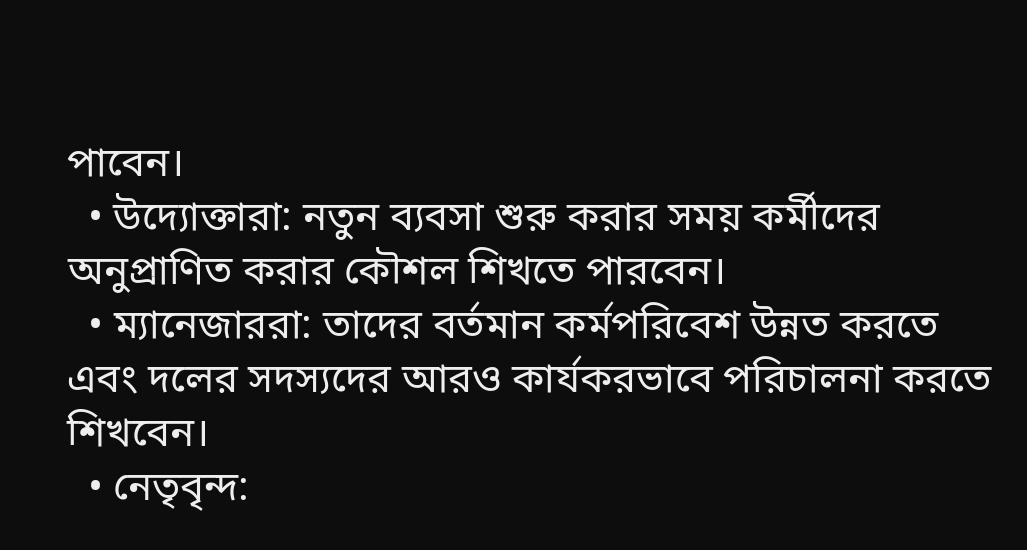পাবেন।
  • উদ্যোক্তারা: নতুন ব্যবসা শুরু করার সময় কর্মীদের অনুপ্রাণিত করার কৌশল শিখতে পারবেন।
  • ম্যানেজাররা: তাদের বর্তমান কর্মপরিবেশ উন্নত করতে এবং দলের সদস্যদের আরও কার্যকরভাবে পরিচালনা করতে শিখবেন।
  • নেতৃবৃন্দ: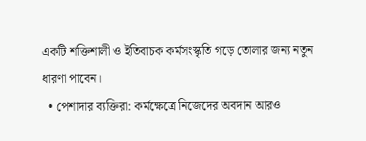একটি শক্তিশালী ও ইতিবাচক কর্মসংস্কৃতি গড়ে তোলার জন্য নতুন ধারণা পাবেন।
  • পেশাদার ব্যক্তিরা: কর্মক্ষেত্রে নিজেদের অবদান আরও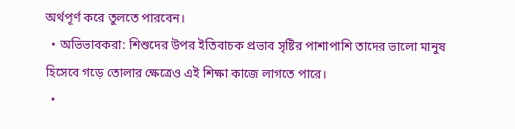অর্থপূর্ণ করে তুলতে পারবেন।
  • অভিভাবকরা: শিশুদের উপর ইতিবাচক প্রভাব সৃষ্টির পাশাপাশি তাদের ভালো মানুষ হিসেবে গড়ে তোলার ক্ষেত্রেও এই শিক্ষা কাজে লাগতে পারে।
  •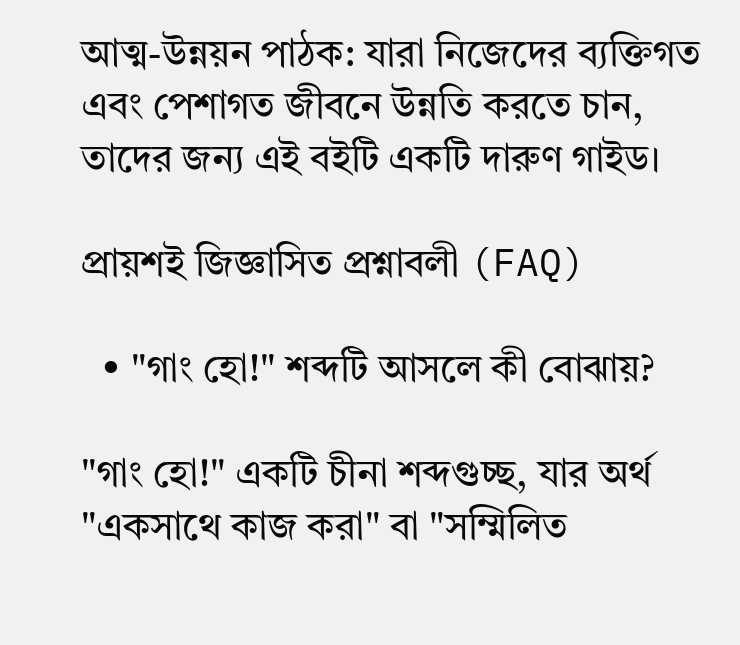আত্ম-উন্নয়ন পাঠক: যারা নিজেদের ব্যক্তিগত এবং পেশাগত জীবনে উন্নতি করতে চান, তাদের জন্য এই বইটি একটি দারুণ গাইড।

প্রায়শই জিজ্ঞাসিত প্রশ্নাবলী (FAQ)

  • "গাং হো!" শব্দটি আসলে কী বোঝায়?

"গাং হো!" একটি চীনা শব্দগুচ্ছ, যার অর্থ "একসাথে কাজ করা" বা "সম্মিলিত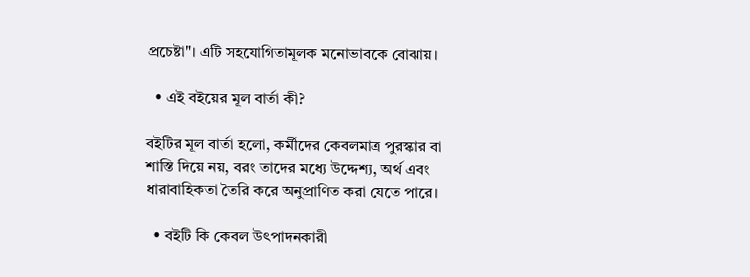প্রচেষ্টা"। এটি সহযোগিতামূলক মনোভাবকে বোঝায়।

  • এই বইয়ের মূল বার্তা কী?

বইটির মূল বার্তা হলো, কর্মীদের কেবলমাত্র পুরস্কার বা শাস্তি দিয়ে নয়, বরং তাদের মধ্যে উদ্দেশ্য, অর্থ এবং ধারাবাহিকতা তৈরি করে অনুপ্রাণিত করা যেতে পারে।

  • বইটি কি কেবল উৎপাদনকারী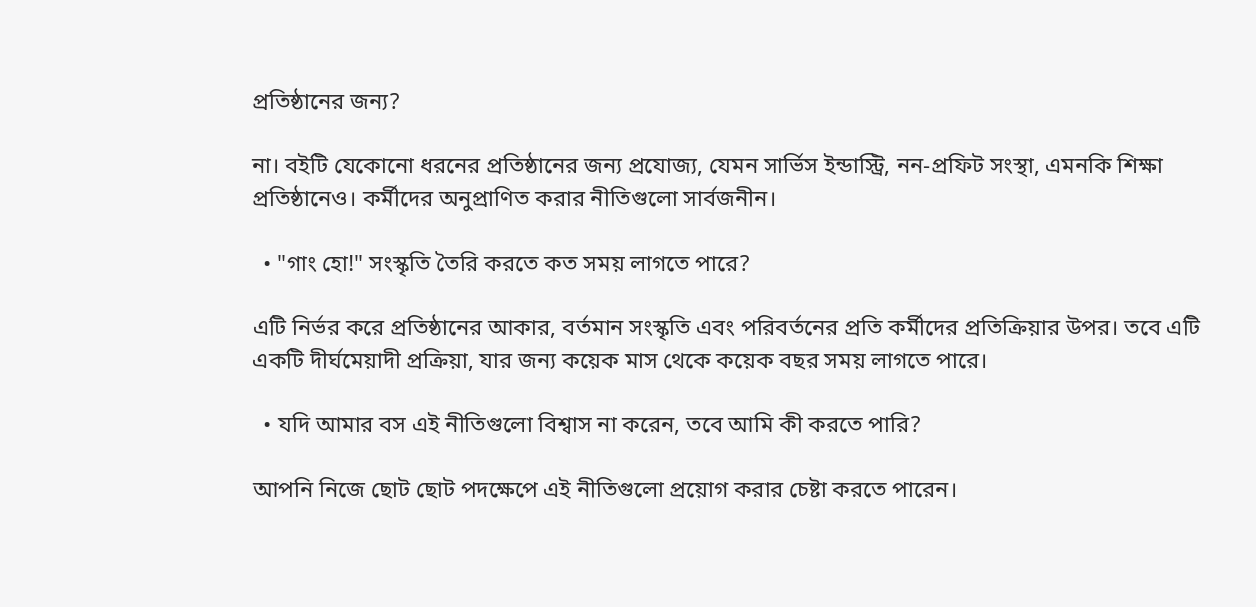প্রতিষ্ঠানের জন্য?

না। বইটি যেকোনো ধরনের প্রতিষ্ঠানের জন্য প্রযোজ্য, যেমন সার্ভিস ইন্ডাস্ট্রি, নন-প্রফিট সংস্থা, এমনকি শিক্ষা প্রতিষ্ঠানেও। কর্মীদের অনুপ্রাণিত করার নীতিগুলো সার্বজনীন।

  • "গাং হো!" সংস্কৃতি তৈরি করতে কত সময় লাগতে পারে?

এটি নির্ভর করে প্রতিষ্ঠানের আকার, বর্তমান সংস্কৃতি এবং পরিবর্তনের প্রতি কর্মীদের প্রতিক্রিয়ার উপর। তবে এটি একটি দীর্ঘমেয়াদী প্রক্রিয়া, যার জন্য কয়েক মাস থেকে কয়েক বছর সময় লাগতে পারে।

  • যদি আমার বস এই নীতিগুলো বিশ্বাস না করেন, তবে আমি কী করতে পারি?

আপনি নিজে ছোট ছোট পদক্ষেপে এই নীতিগুলো প্রয়োগ করার চেষ্টা করতে পারেন।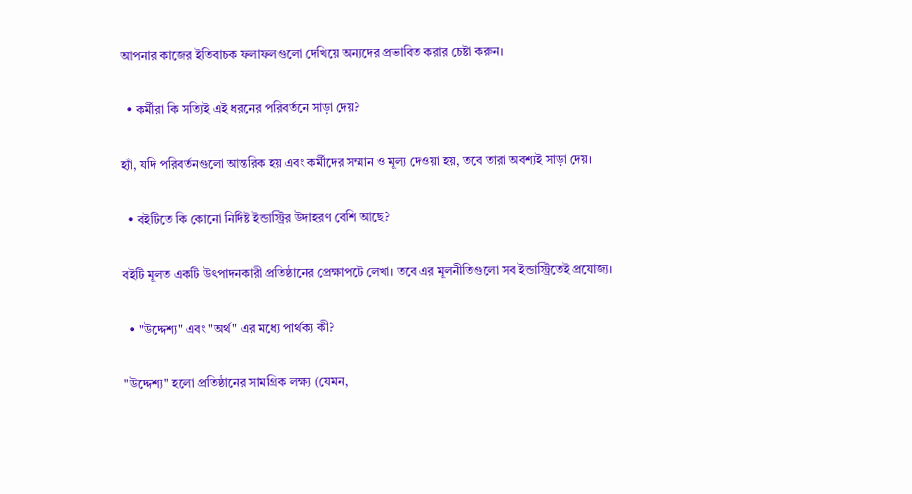আপনার কাজের ইতিবাচক ফলাফলগুলো দেখিয়ে অন্যদের প্রভাবিত করার চেষ্টা করুন।

  • কর্মীরা কি সত্যিই এই ধরনের পরিবর্তনে সাড়া দেয়?

হ্যাঁ, যদি পরিবর্তনগুলো আন্তরিক হয় এবং কর্মীদের সম্মান ও মূল্য দেওয়া হয়, তবে তারা অবশ্যই সাড়া দেয়।

  • বইটিতে কি কোনো নির্দিষ্ট ইন্ডাস্ট্রির উদাহরণ বেশি আছে?

বইটি মূলত একটি উৎপাদনকারী প্রতিষ্ঠানের প্রেক্ষাপটে লেখা। তবে এর মূলনীতিগুলো সব ইন্ডাস্ট্রিতেই প্রযোজ্য।

  • "উদ্দেশ্য" এবং "অর্থ" এর মধ্যে পার্থক্য কী?

"উদ্দেশ্য" হলো প্রতিষ্ঠানের সামগ্রিক লক্ষ্য (যেমন,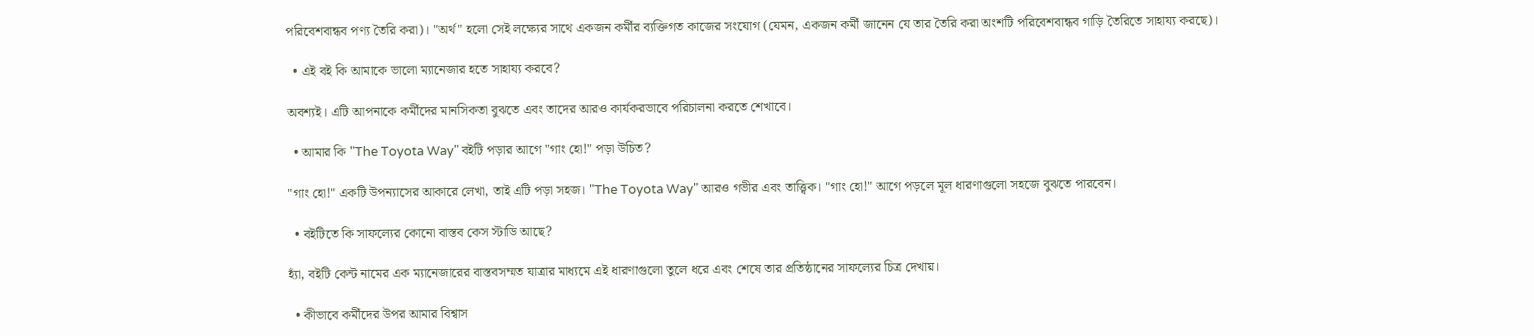পরিবেশবান্ধব পণ্য তৈরি করা)। "অর্থ" হলো সেই লক্ষ্যের সাথে একজন কর্মীর ব্যক্তিগত কাজের সংযোগ (যেমন, একজন কর্মী জানেন যে তার তৈরি করা অংশটি পরিবেশবান্ধব গাড়ি তৈরিতে সাহায্য করছে)।

  • এই বই কি আমাকে ভালো ম্যানেজার হতে সাহায্য করবে?

অবশ্যই। এটি আপনাকে কর্মীদের মানসিকতা বুঝতে এবং তাদের আরও কার্যকরভাবে পরিচালনা করতে শেখাবে।

  • আমার কি "The Toyota Way" বইটি পড়ার আগে "গাং হো!" পড়া উচিত?

"গাং হো!" একটি উপন্যাসের আকারে লেখা, তাই এটি পড়া সহজ। "The Toyota Way" আরও গভীর এবং তাত্ত্বিক। "গাং হো!" আগে পড়লে মূল ধারণাগুলো সহজে বুঝতে পারবেন।

  • বইটিতে কি সাফল্যের কোনো বাস্তব কেস স্টাডি আছে?

হ্যাঁ, বইটি কেন্ট নামের এক ম্যানেজারের বাস্তবসম্মত যাত্রার মাধ্যমে এই ধারণাগুলো তুলে ধরে এবং শেষে তার প্রতিষ্ঠানের সাফল্যের চিত্র দেখায়।

  • কীভাবে কর্মীদের উপর আমার বিশ্বাস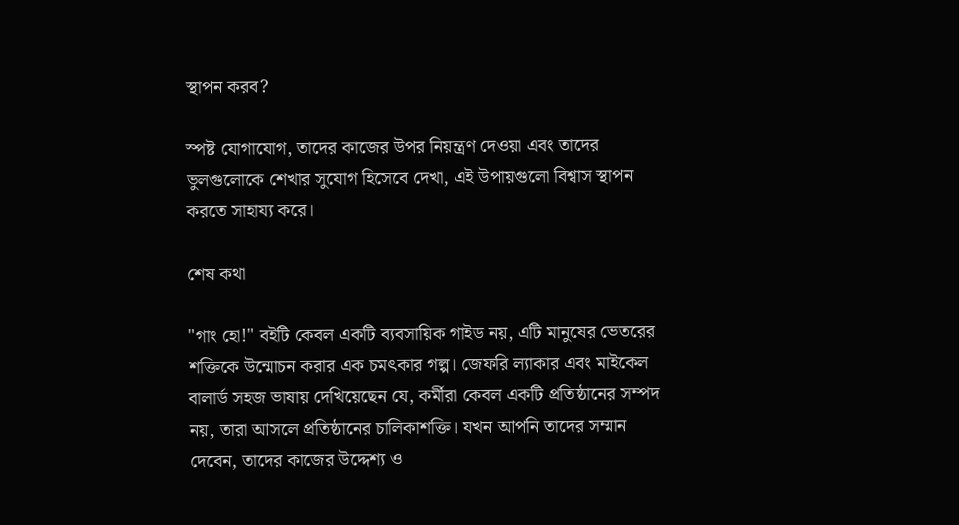স্থাপন করব?

স্পষ্ট যোগাযোগ, তাদের কাজের উপর নিয়ন্ত্রণ দেওয়া এবং তাদের ভুলগুলোকে শেখার সুযোগ হিসেবে দেখা, এই উপায়গুলো বিশ্বাস স্থাপন করতে সাহায্য করে।

শেষ কথা

"গাং হো!" বইটি কেবল একটি ব্যবসায়িক গাইড নয়, এটি মানুষের ভেতরের শক্তিকে উন্মোচন করার এক চমৎকার গল্প। জেফরি ল্যাকার এবং মাইকেল বালার্ড সহজ ভাষায় দেখিয়েছেন যে, কর্মীরা কেবল একটি প্রতিষ্ঠানের সম্পদ নয়, তারা আসলে প্রতিষ্ঠানের চালিকাশক্তি। যখন আপনি তাদের সম্মান দেবেন, তাদের কাজের উদ্দেশ্য ও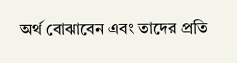অর্থ বোঝাবেন এবং তাদের প্রতি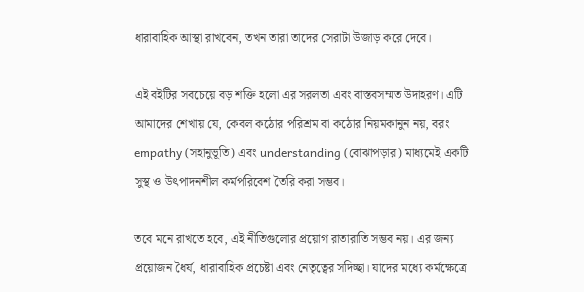ধারাবাহিক আস্থা রাখবেন, তখন তারা তাদের সেরাটা উজাড় করে দেবে।

এই বইটির সবচেয়ে বড় শক্তি হলো এর সরলতা এবং বাস্তবসম্মত উদাহরণ। এটি আমাদের শেখায় যে, কেবল কঠোর পরিশ্রম বা কঠোর নিয়মকানুন নয়, বরং empathy (সহানুভূতি) এবং understanding (বোঝাপড়ার) মাধ্যমেই একটি সুস্থ ও উৎপাদনশীল কর্মপরিবেশ তৈরি করা সম্ভব।

তবে মনে রাখতে হবে, এই নীতিগুলোর প্রয়োগ রাতারাতি সম্ভব নয়। এর জন্য প্রয়োজন ধৈর্য, ধারাবাহিক প্রচেষ্টা এবং নেতৃত্বের সদিচ্ছা। যাদের মধ্যে কর্মক্ষেত্রে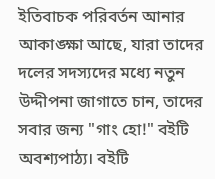ইতিবাচক পরিবর্তন আনার আকাঙ্ক্ষা আছে, যারা তাদের দলের সদস্যদের মধ্যে নতুন উদ্দীপনা জাগাতে চান, তাদের সবার জন্য "গাং হো!" বইটি অবশ্যপাঠ্য। বইটি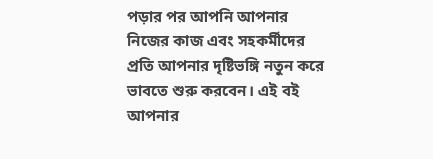পড়ার পর আপনি আপনার নিজের কাজ এবং সহকর্মীদের প্রতি আপনার দৃষ্টিভঙ্গি নতুন করে ভাবতে শুরু করবেন। এই বই আপনার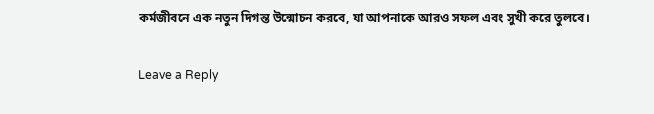কর্মজীবনে এক নতুন দিগন্ত উন্মোচন করবে, যা আপনাকে আরও সফল এবং সুখী করে তুলবে।

Leave a Reply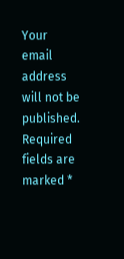Your email address will not be published. Required fields are marked *